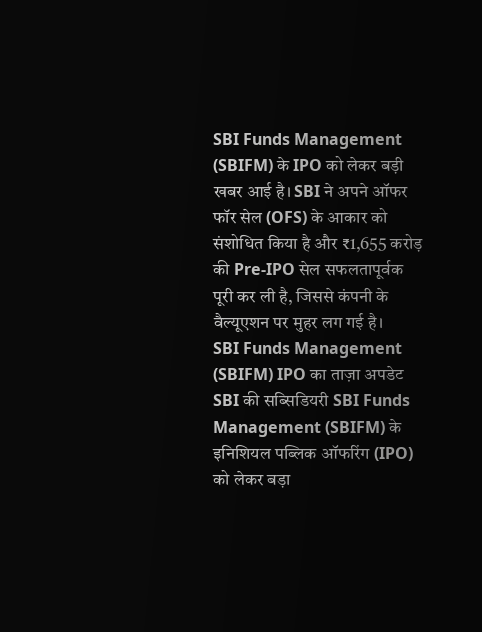SBI Funds Management (SBIFM) के IPO को लेकर बड़ी खबर आई है। SBI ने अपने ऑफर फॉर सेल (OFS) के आकार को संशोधित किया है और ₹1,655 करोड़ की Pre-IPO सेल सफलतापूर्वक पूरी कर ली है, जिससे कंपनी के वैल्यूएशन पर मुहर लग गई है।
SBI Funds Management (SBIFM) IPO का ताज़ा अपडेट
SBI की सब्सिडियरी SBI Funds Management (SBIFM) के इनिशियल पब्लिक ऑफरिंग (IPO) को लेकर बड़ा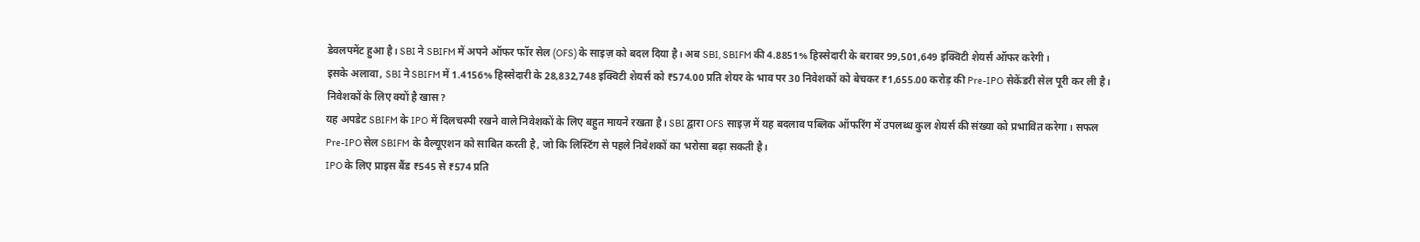डेवलपमेंट हुआ है। SBI ने SBIFM में अपने ऑफर फॉर सेल (OFS) के साइज़ को बदल दिया है। अब SBI, SBIFM की 4.8851% हिस्सेदारी के बराबर 99,501,649 इक्विटी शेयर्स ऑफर करेगी।
इसके अलावा, SBI ने SBIFM में 1.4156% हिस्सेदारी के 28,832,748 इक्विटी शेयर्स को ₹574.00 प्रति शेयर के भाव पर 30 निवेशकों को बेचकर ₹1,655.00 करोड़ की Pre-IPO सेकेंडरी सेल पूरी कर ली है।
निवेशकों के लिए क्यों है खास?
यह अपडेट SBIFM के IPO में दिलचस्पी रखने वाले निवेशकों के लिए बहुत मायने रखता है। SBI द्वारा OFS साइज़ में यह बदलाव पब्लिक ऑफरिंग में उपलब्ध कुल शेयर्स की संख्या को प्रभावित करेगा। सफल Pre-IPO सेल SBIFM के वैल्यूएशन को साबित करती है, जो कि लिस्टिंग से पहले निवेशकों का भरोसा बढ़ा सकती है।
IPO के लिए प्राइस बैंड ₹545 से ₹574 प्रति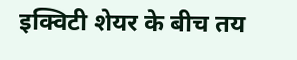इक्विटी शेयर के बीच तय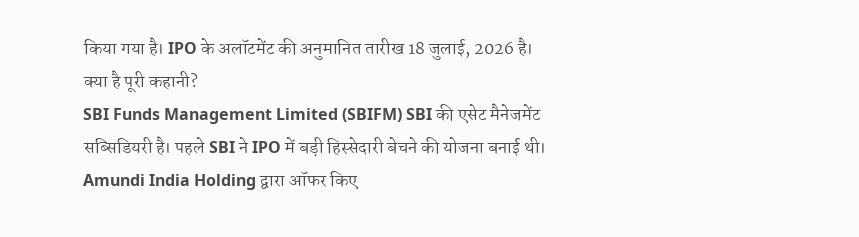किया गया है। IPO के अलॉटमेंट की अनुमानित तारीख 18 जुलाई, 2026 है।
क्या है पूरी कहानी?
SBI Funds Management Limited (SBIFM) SBI की एसेट मैनेजमेंट सब्सिडियरी है। पहले SBI ने IPO में बड़ी हिस्सेदारी बेचने की योजना बनाई थी। Amundi India Holding द्वारा ऑफर किए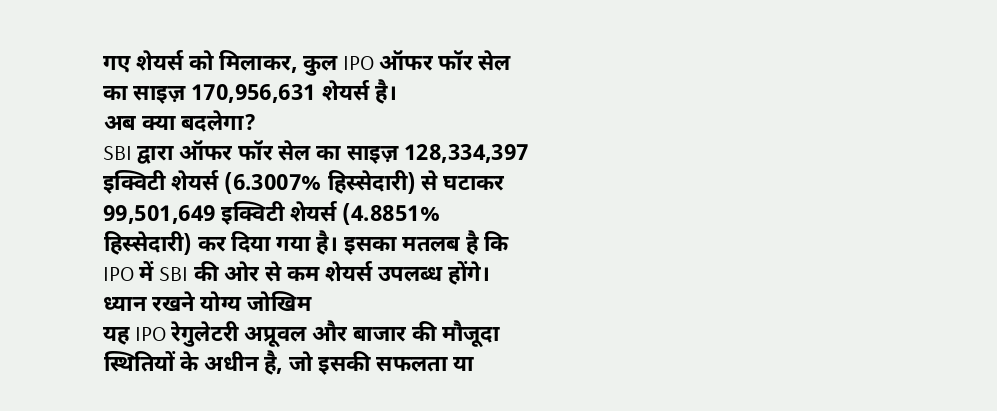गए शेयर्स को मिलाकर, कुल IPO ऑफर फॉर सेल का साइज़ 170,956,631 शेयर्स है।
अब क्या बदलेगा?
SBI द्वारा ऑफर फॉर सेल का साइज़ 128,334,397 इक्विटी शेयर्स (6.3007% हिस्सेदारी) से घटाकर 99,501,649 इक्विटी शेयर्स (4.8851% हिस्सेदारी) कर दिया गया है। इसका मतलब है कि IPO में SBI की ओर से कम शेयर्स उपलब्ध होंगे।
ध्यान रखने योग्य जोखिम
यह IPO रेगुलेटरी अप्रूवल और बाजार की मौजूदा स्थितियों के अधीन है, जो इसकी सफलता या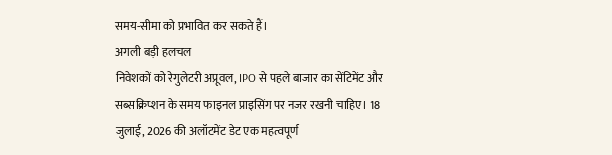समय-सीमा को प्रभावित कर सकते हैं।
अगली बड़ी हलचल
निवेशकों को रेगुलेटरी अप्रूवल, IPO से पहले बाजार का सेंटिमेंट और सब्सक्रिप्शन के समय फाइनल प्राइसिंग पर नजर रखनी चाहिए। 18 जुलाई, 2026 की अलॉटमेंट डेट एक महत्वपूर्ण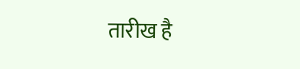तारीख है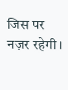जिस पर नज़र रहेगी।